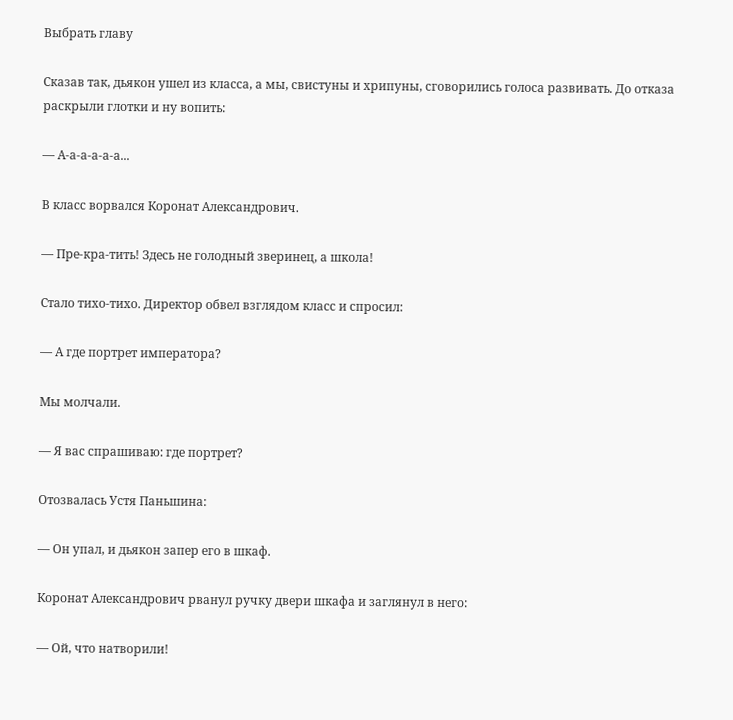Выбрать главу

Сказав так, дьякон ушел из класса, а мы, свистуны и хрипуны, сговорились голоса развивать. До отказа раскрыли глотки и ну вопить:

— А-а-а-а-а-а...

В класс ворвался Коронат Александрович.

— Пре-кра-тить! Здесь не голодный зверинец, а школа!

Стало тихо-тихо. Директор обвел взглядом класс и спросил:

— А где портрет императора?

Мы молчали.

— Я вас спрашиваю: где портрет?

Отозвалась Устя Паньшина:

— Он упал, и дьякон запер его в шкаф.

Коронат Александрович рванул ручку двери шкафа и заглянул в него:

— Ой, что натворили!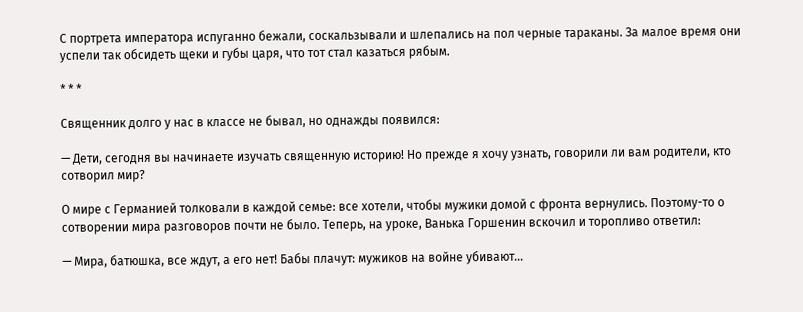С портрета императора испуганно бежали, соскальзывали и шлепались на пол черные тараканы. За малое время они успели так обсидеть щеки и губы царя, что тот стал казаться рябым.

* * *

Священник долго у нас в классе не бывал, но однажды появился:

— Дети, сегодня вы начинаете изучать священную историю! Но прежде я хочу узнать, говорили ли вам родители, кто сотворил мир?

О мире с Германией толковали в каждой семье: все хотели, чтобы мужики домой с фронта вернулись. Поэтому-то о сотворении мира разговоров почти не было. Теперь, на уроке, Ванька Горшенин вскочил и торопливо ответил:

— Мира, батюшка, все ждут, а его нет! Бабы плачут: мужиков на войне убивают...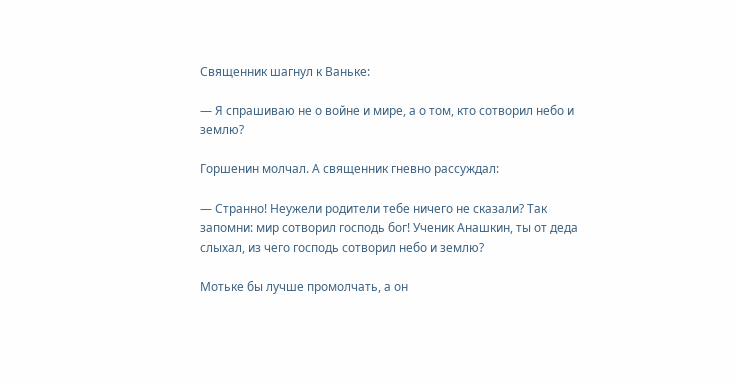Священник шагнул к Ваньке:

— Я спрашиваю не о войне и мире, а о том, кто сотворил небо и землю?

Горшенин молчал. А священник гневно рассуждал:

— Странно! Неужели родители тебе ничего не сказали? Так запомни: мир сотворил господь бог! Ученик Анашкин, ты от деда слыхал, из чего господь сотворил небо и землю?

Мотьке бы лучше промолчать, а он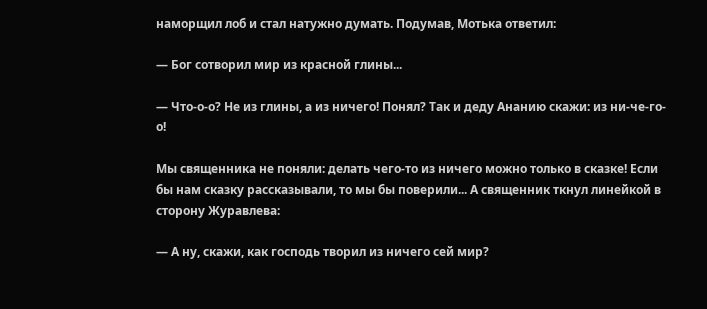наморщил лоб и стал натужно думать. Подумав, Мотька ответил:

— Бог сотворил мир из красной глины...

— Что-о-о? Не из глины, а из ничего! Понял? Так и деду Ананию скажи: из ни-че-го-о!

Мы священника не поняли: делать чего-то из ничего можно только в сказке! Если бы нам сказку рассказывали, то мы бы поверили... А священник ткнул линейкой в сторону Журавлева:

— А ну, скажи, как господь творил из ничего сей мир?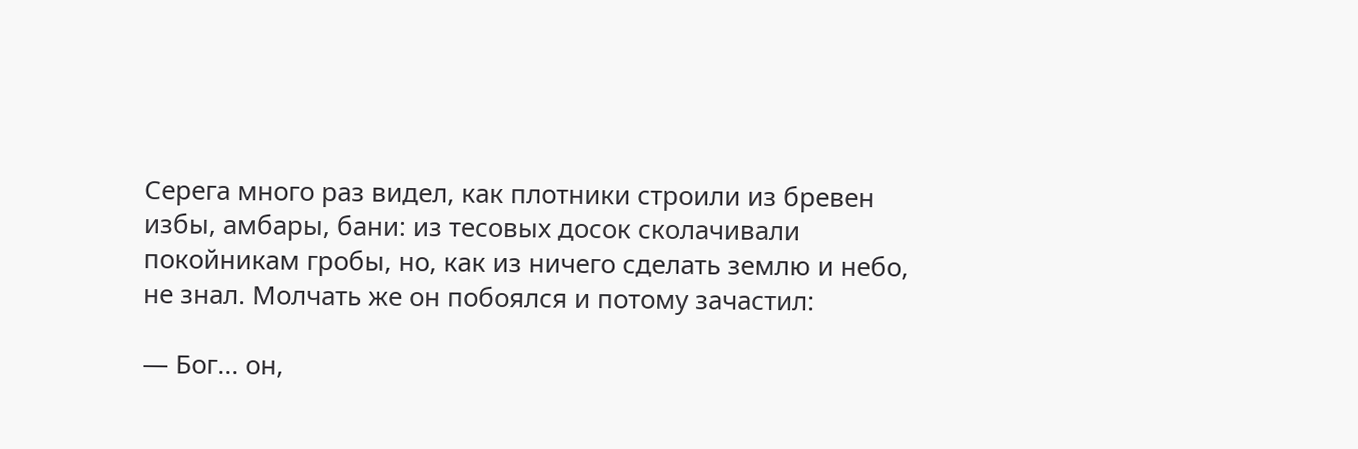Серега много раз видел, как плотники строили из бревен избы, амбары, бани: из тесовых досок сколачивали покойникам гробы, но, как из ничего сделать землю и небо, не знал. Молчать же он побоялся и потому зачастил:

— Бог... он,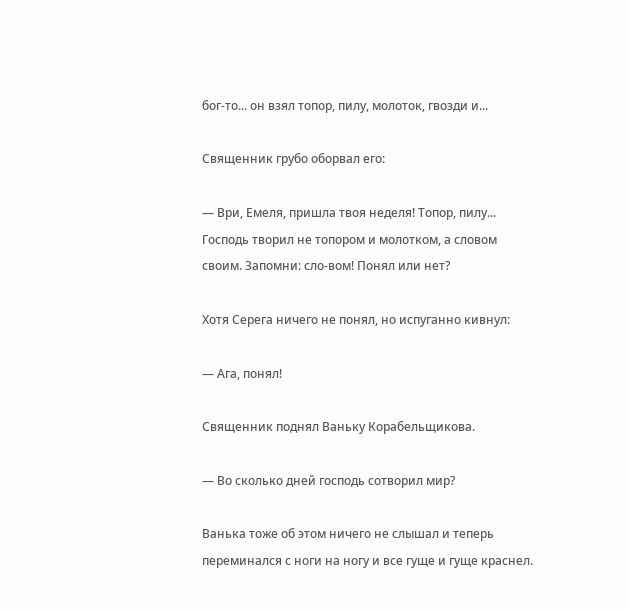бог-то... он взял топор, пилу, молоток, гвозди и...

Священник грубо оборвал его:

— Ври, Емеля, пришла твоя неделя! Топор, пилу... Господь творил не топором и молотком, а словом своим. Запомни: сло-вом! Понял или нет?

Хотя Серега ничего не понял, но испуганно кивнул:

— Ага, понял!

Священник поднял Ваньку Корабельщикова.

— Во сколько дней господь сотворил мир?

Ванька тоже об этом ничего не слышал и теперь переминался с ноги на ногу и все гуще и гуще краснел.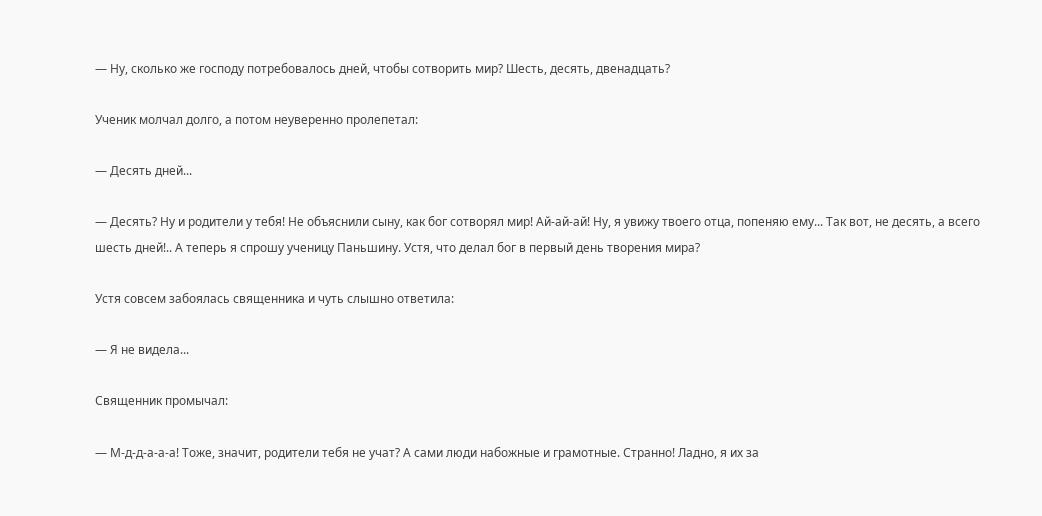— Ну, сколько же господу потребовалось дней, чтобы сотворить мир? Шесть, десять, двенадцать?

Ученик молчал долго, а потом неуверенно пролепетал:

— Десять дней...

— Десять? Ну и родители у тебя! Не объяснили сыну, как бог сотворял мир! Ай-ай-ай! Ну, я увижу твоего отца, попеняю ему... Так вот, не десять, а всего шесть дней!.. А теперь я спрошу ученицу Паньшину. Устя, что делал бог в первый день творения мира?

Устя совсем забоялась священника и чуть слышно ответила:

— Я не видела...

Священник промычал:

— М-д-д-а-а-а! Тоже, значит, родители тебя не учат? А сами люди набожные и грамотные. Странно! Ладно, я их за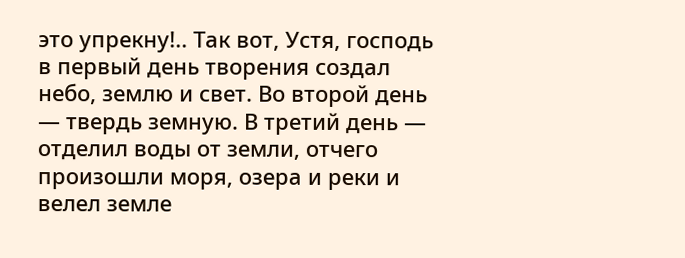это упрекну!.. Так вот, Устя, господь в первый день творения создал небо, землю и свет. Во второй день — твердь земную. В третий день — отделил воды от земли, отчего произошли моря, озера и реки и велел земле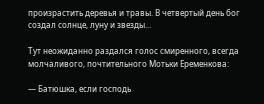произрастить деревья и травы. В четвертый день бог создал солнце, луну и звезды...

Тут неожиданно раздался голос смиренного, всегда молчаливого, почтительного Мотьки Еременкова:

— Батюшка, если господь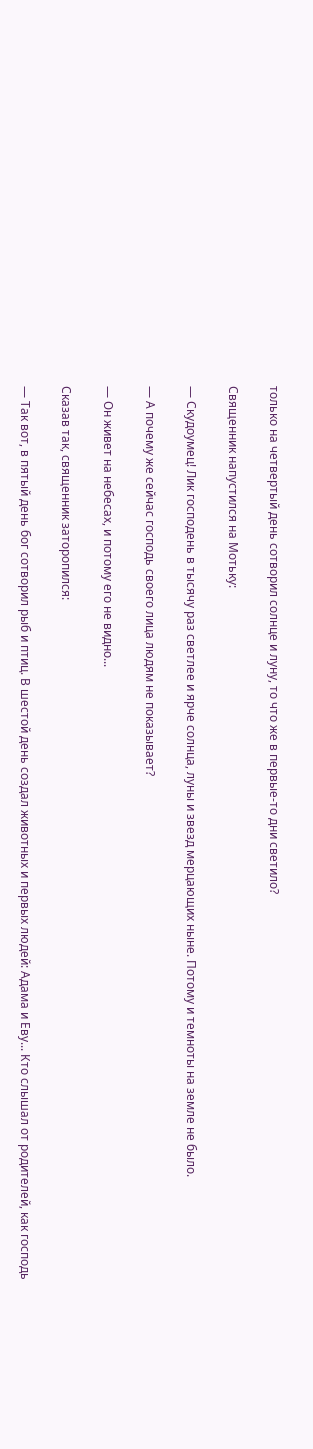только на четвертый день сотворил солнце и луну, то что же в первые-то дни светило?

Священник напустился на Мотьку:

— Скудоумец! Лик господень в тысячу раз светлее и ярче солнца, луны и звезд мерцающих ныне. Потому и темноты на земле не было.

— А почему же сейчас господь своего лица людям не показывает?

— Он живет на небесах, и потому его не видно...

Сказав так, священник заторопился:

— Так вот, в пятый день бог сотворил рыб и птиц. В шестой день создал животных и первых людей: Адама и Еву... Кто слышал от родителей, как господь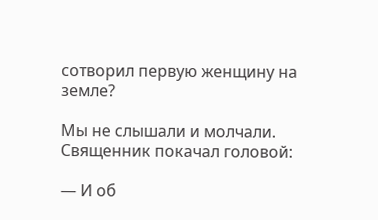сотворил первую женщину на земле?

Мы не слышали и молчали. Священник покачал головой:

— И об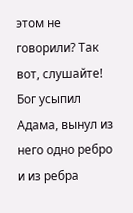этом не говорили? Так вот, слушайте! Бог усыпил Адама, вынул из него одно ребро и из ребра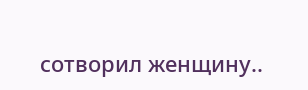сотворил женщину..